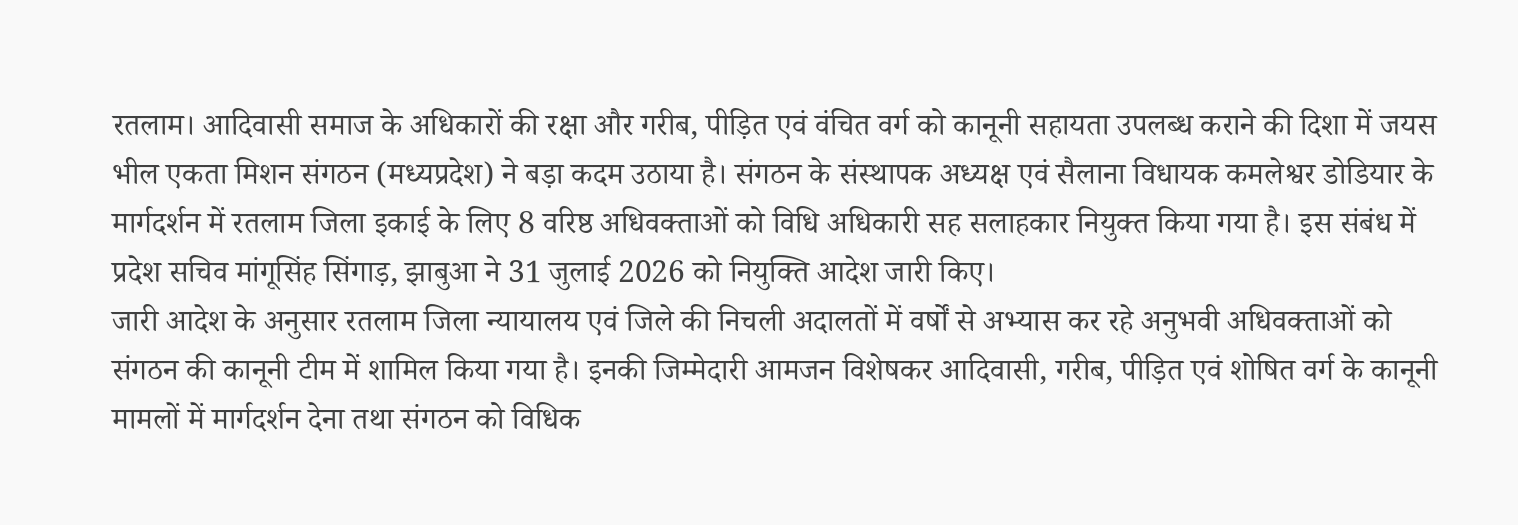रतलाम। आदिवासी समाज के अधिकारों की रक्षा और गरीब, पीड़ित एवं वंचित वर्ग को कानूनी सहायता उपलब्ध कराने की दिशा में जयस भील एकता मिशन संगठन (मध्यप्रदेश) ने बड़ा कदम उठाया है। संगठन के संस्थापक अध्यक्ष एवं सैलाना विधायक कमलेश्वर डोडियार के मार्गदर्शन में रतलाम जिला इकाई के लिए 8 वरिष्ठ अधिवक्ताओं को विधि अधिकारी सह सलाहकार नियुक्त किया गया है। इस संबंध में प्रदेश सचिव मांगूसिंह सिंगाड़, झाबुआ ने 31 जुलाई 2026 को नियुक्ति आदेश जारी किए।
जारी आदेश के अनुसार रतलाम जिला न्यायालय एवं जिले की निचली अदालतों में वर्षों से अभ्यास कर रहे अनुभवी अधिवक्ताओं को संगठन की कानूनी टीम में शामिल किया गया है। इनकी जिम्मेदारी आमजन विशेषकर आदिवासी, गरीब, पीड़ित एवं शोषित वर्ग के कानूनी मामलों में मार्गदर्शन देना तथा संगठन को विधिक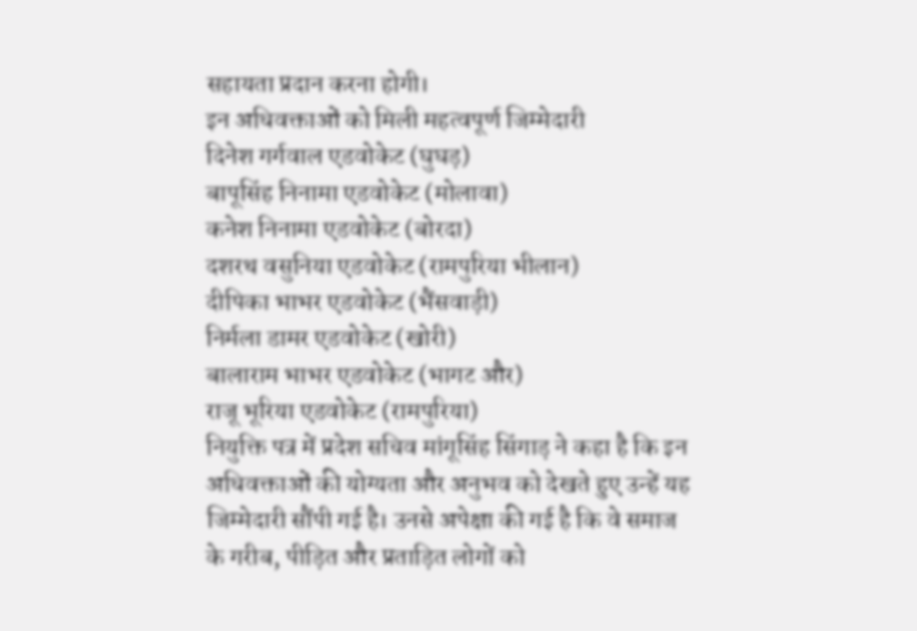सहायता प्रदान करना होगी।
इन अधिवक्ताओं को मिली महत्वपूर्ण जिम्मेदारी
दिनेश गर्गवाल एडवोकेट (घुघड़)
बापूसिंह निनामा एडवोकेट (मोलावा)
कनेश निनामा एडवोकेट (बोरदा)
दशरथ वसुनिया एडवोकेट (रामपुरिया भीलान)
दीपिका भाभर एडवोकेट (भैंसवाड़ी)
निर्मला डामर एडवोकेट (खोरी)
बालाराम भाभर एडवोकेट (भागट और)
राजू भूरिया एडवोकेट (रामपुरिया)
नियुक्ति पत्र में प्रदेश सचिव मांगूसिंह सिंगाड़ ने कहा है कि इन अधिवक्ताओं की योग्यता और अनुभव को देखते हुए उन्हें यह जिम्मेदारी सौंपी गई है। उनसे अपेक्षा की गई है कि वे समाज के गरीब, पीड़ित और प्रताड़ित लोगों को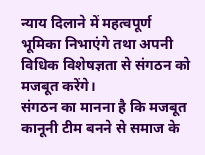न्याय दिलाने में महत्वपूर्ण भूमिका निभाएंगे तथा अपनी विधिक विशेषज्ञता से संगठन को मजबूत करेंगे।
संगठन का मानना है कि मजबूत कानूनी टीम बनने से समाज के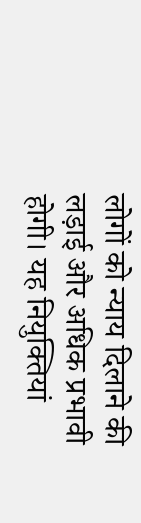लोगों को न्याय दिलाने की लड़ाई और अधिक प्रभावी होगी। यह नियुक्तियां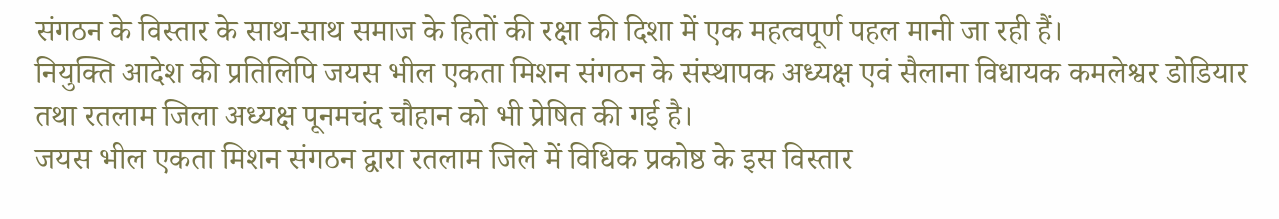संगठन के विस्तार के साथ-साथ समाज के हितों की रक्षा की दिशा में एक महत्वपूर्ण पहल मानी जा रही हैं।
नियुक्ति आदेश की प्रतिलिपि जयस भील एकता मिशन संगठन के संस्थापक अध्यक्ष एवं सैलाना विधायक कमलेश्वर डोडियार तथा रतलाम जिला अध्यक्ष पूनमचंद चौहान को भी प्रेषित की गई है।
जयस भील एकता मिशन संगठन द्वारा रतलाम जिले में विधिक प्रकोष्ठ के इस विस्तार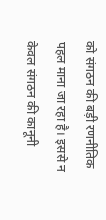को संगठन की बड़ी रणनीतिक पहल माना जा रहा है। इससे न केवल संगठन की कानूनी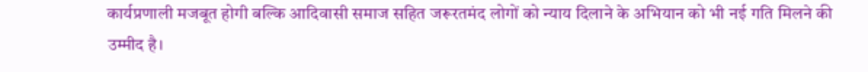कार्यप्रणाली मजबूत होगी बल्कि आदिवासी समाज सहित जरूरतमंद लोगों को न्याय दिलाने के अभियान को भी नई गति मिलने की उम्मीद है।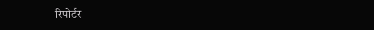रिपोर्टर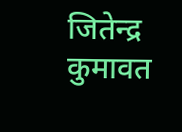जितेन्द्र कुमावत